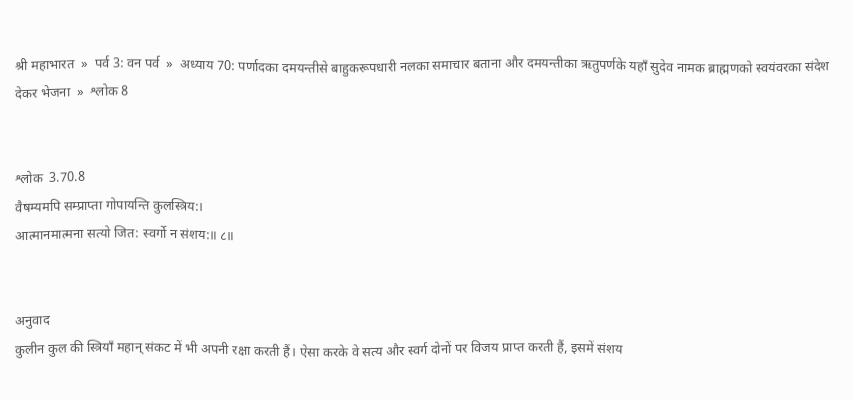श्री महाभारत  »  पर्व 3: वन पर्व  »  अध्याय 70: पर्णादका दमयन्तीसे बाहुकरूपधारी नलका समाचार बताना और दमयन्तीका ऋतुपर्णके यहाँ सुदेव नामक ब्राह्मणको स्वयंवरका संदेश देकर भेजना  »  श्लोक 8


श्लोक  3.70.8
वैषम्यमपि सम्प्राप्ता गोपायन्ति कुलस्त्रिय:।
आत्मानमात्मना सत्यो जित: स्वर्गो न संशय:॥ ८॥


अनुवाद
कुलीन कुल की स्त्रियाँ महान् संकट में भी अपनी रक्षा करती हैं। ऐसा करके वे सत्य और स्वर्ग दोनों पर विजय प्राप्त करती हैं, इसमें संशय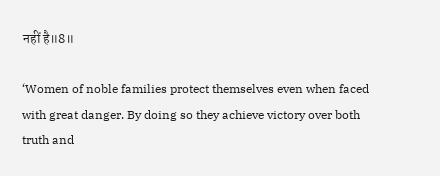नहीं है॥8॥

‘Women of noble families protect themselves even when faced with great danger. By doing so they achieve victory over both truth and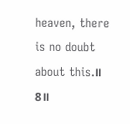heaven, there is no doubt about this.॥ 8॥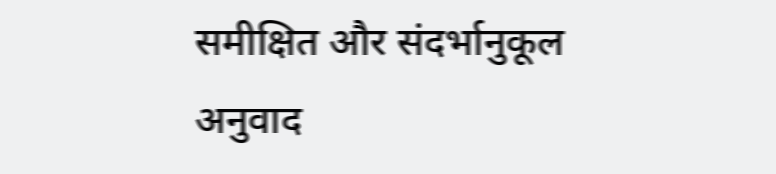समीक्षित और संदर्भानुकूल अनुवाद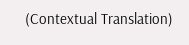(Contextual Translation)